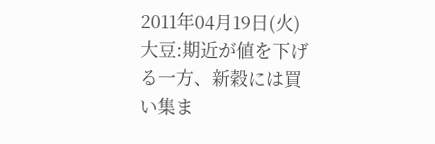2011年04月19日(火)
大豆:期近が値を下げる一方、新穀には買い集ま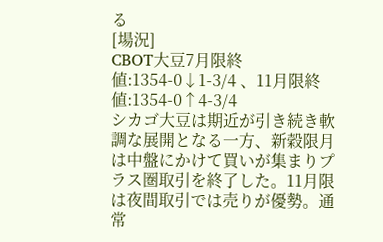る
[場況]
CBOT大豆7月限終値:1354-0↓1-3/4 、11月限終値:1354-0↑4-3/4
シカゴ大豆は期近が引き続き軟調な展開となる一方、新穀限月は中盤にかけて買いが集まりプラス圏取引を終了した。11月限は夜間取引では売りが優勢。通常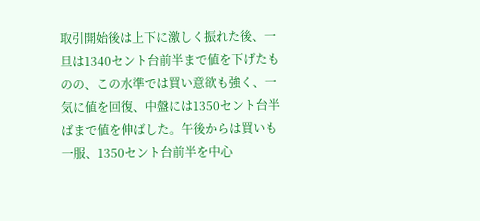取引開始後は上下に激しく振れた後、一旦は1340セント台前半まで値を下げたものの、この水準では買い意欲も強く、一気に値を回復、中盤には1350セント台半ばまで値を伸ばした。午後からは買いも一服、1350セント台前半を中心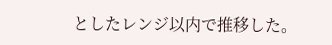としたレンジ以内で推移した。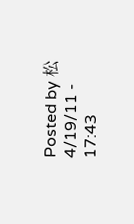Posted by 松 4/19/11 - 17:43